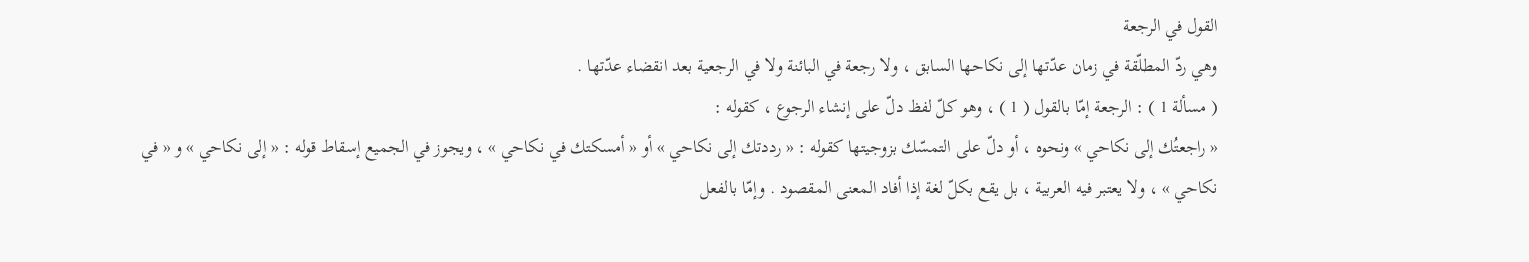القول في الرجعة
وهي ردّ المطلّقة في زمان عدّتها إلى نكاحها السابق ، ولا رجعة في البائنة ولا في الرجعية بعد انقضاء عدّتها .
( مسألة 1 ) : الرجعة إمّا بالقول ( 1 ) ، وهو كلّ لفظ دلّ على إنشاء الرجوع ، كقوله :
« راجعتُك إلى نكاحي » ونحوه ، أو دلّ على التمسّك بزوجيتها كقوله : « رددتك إلى نكاحي » أو « أمسكتك في نكاحي » ، ويجوز في الجميع إسقاط قوله : « إلى نكاحي » و « في نكاحي » ، ولا يعتبر فيه العربية ، بل يقع بكلّ لغة إذا أفاد المعنى المقصود . وإمّا بالفعل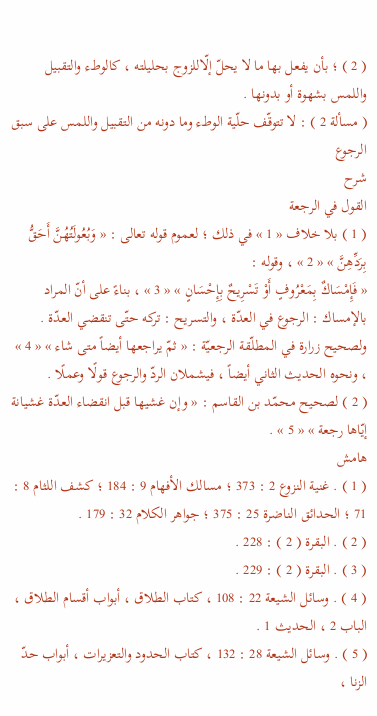( 2 ) ؛ بأن يفعل بها ما لا يحلّ إلّاللزوج بحليلته ، كالوطء والتقبيل واللمس بشهوة أو بدونها .
( مسألة 2 ) : لا تتوقّف حلّية الوطء وما دونه من التقبيل واللمس على سبق الرجوع
شرح
القول في الرجعة
( 1 ) بلا خلاف « 1 » في ذلك ؛ لعموم قوله تعالى : « وَبُعُولَتُهُنَّ أَحَقُّ بِرَدِّهِنَّ » « 2 » ، وقوله :
« فَإِمْسَاكٌ بِمَعْرُوفٍ أَوْ تَسْرِيحٌ بِإِحْسَانٍ » « 3 » ، بناءً على أنّ المراد بالإمساك : الرجوع في العدّة ، والتسريح : تركه حتّى تنقضي العدّة .
ولصحيح زرارة في المطلّقة الرجعيّة : « ثمّ يراجعها أيضاً متى شاء » « 4 » ، ونحوه الحديث الثاني أيضاً ، فيشملان الردّ والرجوع قولًا وعملًا .
( 2 ) لصحيح محمّد بن القاسم : « وإن غشيها قبل انقضاء العدّة غشيانة إيّاها رجعة » « 5 » .
هامش
( 1 ) . غنية النزوع 2 : 373 ؛ مسالك الأفهام 9 : 184 ؛ كشف اللثام 8 : 71 ؛ الحدائق الناضرة 25 : 375 ؛ جواهر الكلام 32 : 179 .
( 2 ) . البقرة ( 2 ) : 228 .
( 3 ) . البقرة ( 2 ) : 229 .
( 4 ) . وسائل الشيعة 22 : 108 ، كتاب الطلاق ، أبواب أقسام الطلاق ، الباب 2 ، الحديث 1 .
( 5 ) . وسائل الشيعة 28 : 132 ، كتاب الحدود والتعزيرات ، أبواب حدّ الزنا ،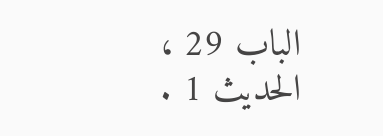الباب 29 ، الحديث 1 .